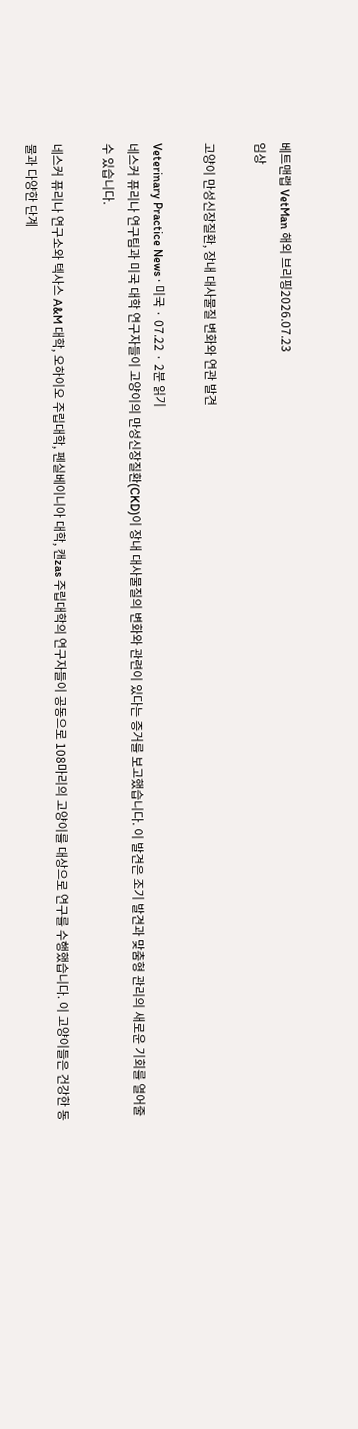베트맨랩 VetMan 해외 브리핑2026.07.23
임상

고양이 만성신장질환, 장내 대사물질 변화와 연관 발견

Veterinary Practice News · 미국 · 07.22 · 2분 읽기
네스커 퓨리나 연구팀과 미국 대학 연구자들이 고양이의 만성신장질환(CKD)이 장내 대사물질의 변화와 관련이 있다는 증거를 보고했습니다. 이 발견은 조기 발견과 맞춤형 관리의 새로운 기회를 열어줄 수 있습니다.

네스커 퓨리나 연구소와 텍사스 A&M 대학, 오하이오 주립대학, 펜실베이니아 대학, 캔zas 주립대학의 연구자들이 공동으로 108마리의 고양이를 대상으로 연구를 수행했습니다. 이 고양이들은 건강한 동물과 다양한 단계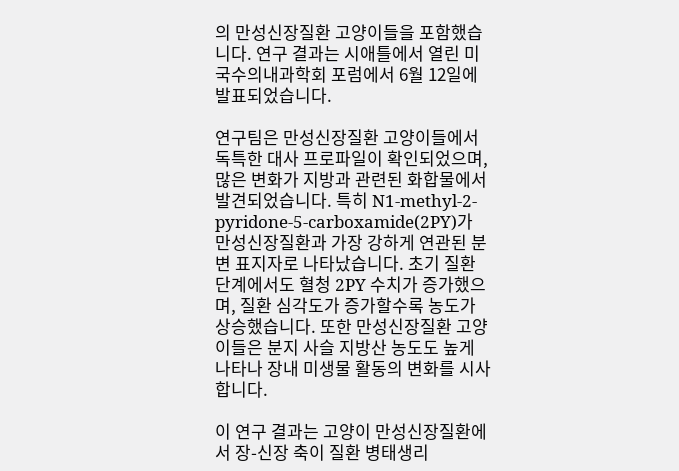의 만성신장질환 고양이들을 포함했습니다. 연구 결과는 시애틀에서 열린 미국수의내과학회 포럼에서 6월 12일에 발표되었습니다.

연구팀은 만성신장질환 고양이들에서 독특한 대사 프로파일이 확인되었으며, 많은 변화가 지방과 관련된 화합물에서 발견되었습니다. 특히 N1-methyl-2-pyridone-5-carboxamide(2PY)가 만성신장질환과 가장 강하게 연관된 분변 표지자로 나타났습니다. 초기 질환 단계에서도 혈청 2PY 수치가 증가했으며, 질환 심각도가 증가할수록 농도가 상승했습니다. 또한 만성신장질환 고양이들은 분지 사슬 지방산 농도도 높게 나타나 장내 미생물 활동의 변화를 시사합니다.

이 연구 결과는 고양이 만성신장질환에서 장-신장 축이 질환 병태생리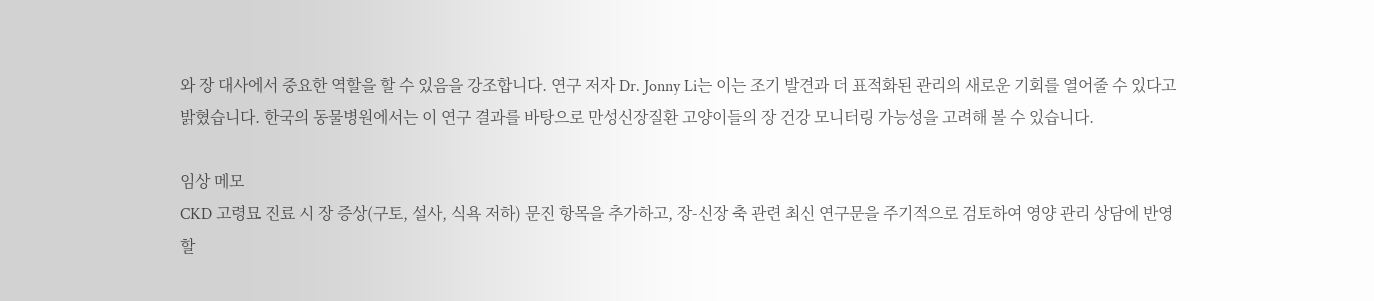와 장 대사에서 중요한 역할을 할 수 있음을 강조합니다. 연구 저자 Dr. Jonny Li는 이는 조기 발견과 더 표적화된 관리의 새로운 기회를 열어줄 수 있다고 밝혔습니다. 한국의 동물병원에서는 이 연구 결과를 바탕으로 만성신장질환 고양이들의 장 건강 모니터링 가능성을 고려해 볼 수 있습니다.

임상 메모
CKD 고령묘 진료 시 장 증상(구토, 설사, 식욕 저하) 문진 항목을 추가하고, 장-신장 축 관련 최신 연구문을 주기적으로 검토하여 영양 관리 상담에 반영할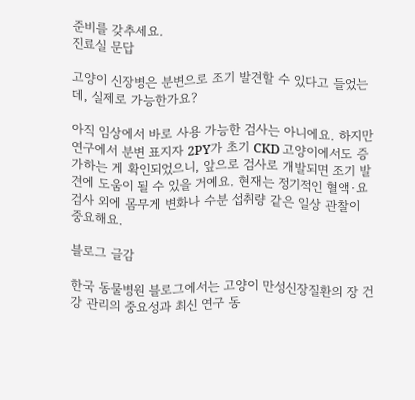준비를 갖추세요.
진료실 문답

고양이 신장병은 분변으로 조기 발견할 수 있다고 들었는데, 실제로 가능한가요?

아직 임상에서 바로 사용 가능한 검사는 아니에요. 하지만 연구에서 분변 표지자 2PY가 초기 CKD 고양이에서도 증가하는 게 확인되었으니, 앞으로 검사로 개발되면 조기 발견에 도움이 될 수 있을 거예요. 현재는 정기적인 혈액·요검사 외에 몸무게 변화나 수분 섭취량 같은 일상 관찰이 중요해요.

블로그 글감

한국 동물병원 블로그에서는 고양이 만성신장질환의 장 건강 관리의 중요성과 최신 연구 동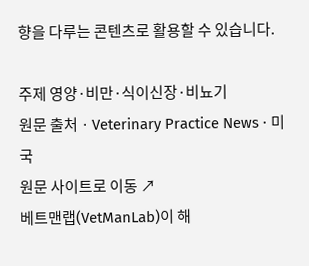향을 다루는 콘텐츠로 활용할 수 있습니다.

주제 영양·비만·식이신장·비뇨기
원문 출처 · Veterinary Practice News · 미국
원문 사이트로 이동 ↗
베트맨랩(VetManLab)이 해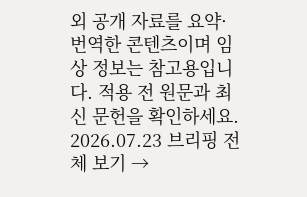외 공개 자료를 요약·번역한 콘텐츠이며 임상 정보는 참고용입니다. 적용 전 원문과 최신 문헌을 확인하세요.
2026.07.23 브리핑 전체 보기 →